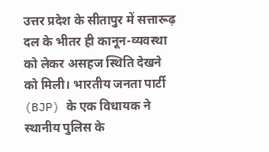उत्तर प्रदेश के सीतापुर में सत्तारूढ़ दल के भीतर ही कानून-व्यवस्था को लेकर असहज स्थिति देखने को मिली। भारतीय जनता पार्टी (BJP) के एक विधायक ने स्थानीय पुलिस के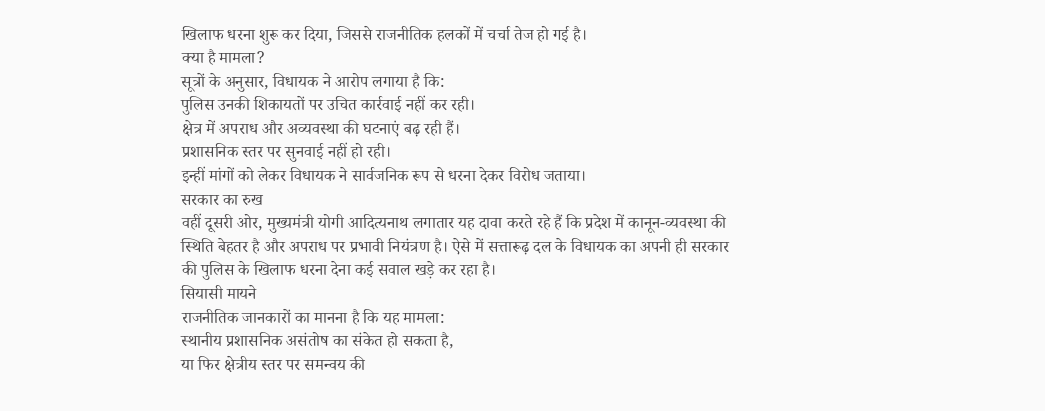खिलाफ धरना शुरू कर दिया, जिससे राजनीतिक हलकों में चर्चा तेज हो गई है।
क्या है मामला?
सूत्रों के अनुसार, विधायक ने आरोप लगाया है कि:
पुलिस उनकी शिकायतों पर उचित कार्रवाई नहीं कर रही।
क्षेत्र में अपराध और अव्यवस्था की घटनाएं बढ़ रही हैं।
प्रशासनिक स्तर पर सुनवाई नहीं हो रही।
इन्हीं मांगों को लेकर विधायक ने सार्वजनिक रूप से धरना देकर विरोध जताया।
सरकार का रुख
वहीं दूसरी ओर, मुख्यमंत्री योगी आदित्यनाथ लगातार यह दावा करते रहे हैं कि प्रदेश में कानून-व्यवस्था की स्थिति बेहतर है और अपराध पर प्रभावी नियंत्रण है। ऐसे में सत्तारूढ़ दल के विधायक का अपनी ही सरकार की पुलिस के खिलाफ धरना देना कई सवाल खड़े कर रहा है।
सियासी मायने
राजनीतिक जानकारों का मानना है कि यह मामला:
स्थानीय प्रशासनिक असंतोष का संकेत हो सकता है,
या फिर क्षेत्रीय स्तर पर समन्वय की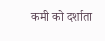कमी को दर्शाता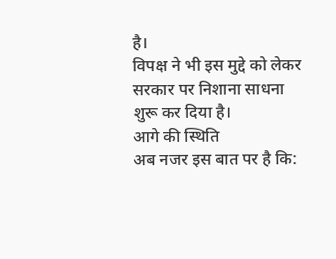है।
विपक्ष ने भी इस मुद्दे को लेकर सरकार पर निशाना साधना शुरू कर दिया है।
आगे की स्थिति
अब नजर इस बात पर है कि: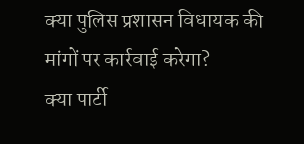क्या पुलिस प्रशासन विधायक की मांगों पर कार्रवाई करेगा?
क्या पार्टी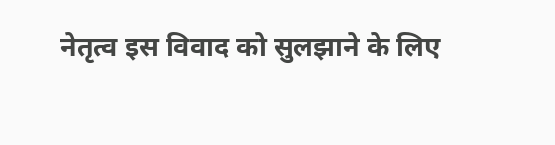नेतृत्व इस विवाद को सुलझाने के लिए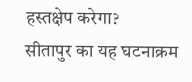हस्तक्षेप करेगा?
सीतापुर का यह घटनाक्रम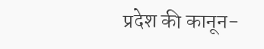प्रदेश की कानून-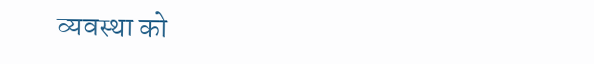व्यवस्था को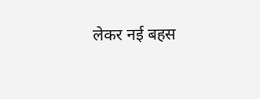लेकर नई बहस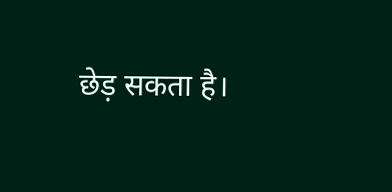छेड़ सकता है।